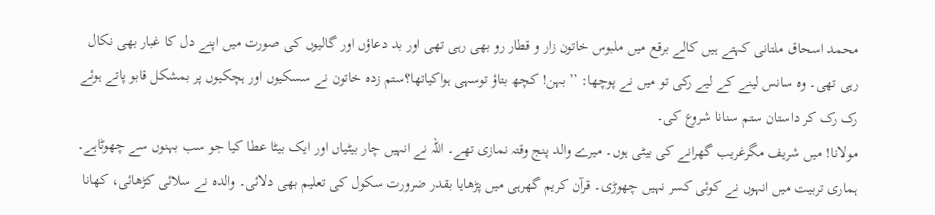محمد اسحاق ملتانی کہتے ہیں کالے برقع میں ملبوس خاتون زار و قطار رو بھی رہی تھی اور بد دعاؤں اور گالیوں کی صورت میں اپنے دل کا غبار بھی نکال رہی تھی۔ وہ سانس لینے کے لیے رکی تو میں نے پوچھا: ’’بہن! کچھ بتاؤ توسہی ہواکیاتھا؟ستم زدہ خاتون نے سسکیوں اور ہچکیوں پر بمشکل قابو پاتے ہوئے رک رک کر داستان ستم سنانا شروع کی۔
مولانا! میں شریف مگرغریب گھرانے کی بیٹی ہوں۔ میرے والد پنج وقتہ نمازی تھے۔ اللہ نے انہیں چار بیٹیاں اور ایک بیٹا عطا کیا جو سب بہنوں سے چھوٹاہے۔ ہماری تربیت میں انہوں نے کوئی کسر نہیں چھوڑی۔ قرآن کریم گھرہی میں پڑھایا بقدر ضرورت سکول کی تعلیم بھی دلائی۔ والدہ نے سلائی کڑھائی، کھانا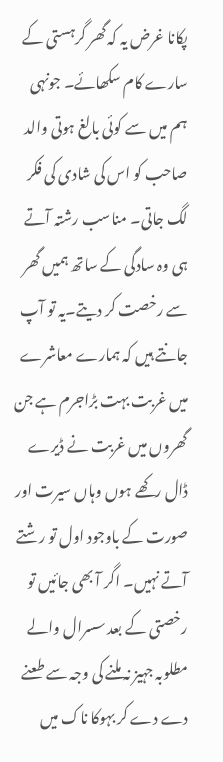پکانا غرض یہ کہ گھر گرہستی کے سارے کام سکھائے۔ جونہی ہم میں سے کوئی بالغ ہوتی والد صاحب کو اس کی شادی کی فکر لگ جاتی۔ مناسب رشتہ آتے ہی وہ سادگی کے ساتھ ہمیں گھر سے رخصت کر دیتے۔یہ تو آپ جانتے ہیں کہ ہمارے معاشرے میں غربت بہت بڑاجرم ہے جن گھروں میں غربت نے ڈیرے ڈال رکھے ہوں وہاں سیرت اور صورت کے باوجود اول تو رشتے آتے نہیں۔ اگر آ بھی جائیں تو رخصتی کے بعد سسرال والے مطلوبہ جہیز نہ ملنے کی وجہ سے طعنے دے دے کر بہوکا ناک میں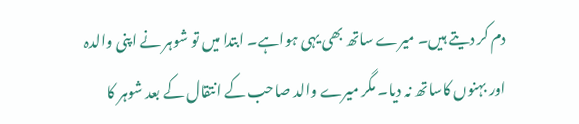دم کر دیتے ہیں۔ میرے ساتھ بھی یہی ہواہے۔ ابتدا میں تو شوہر نے اپنی والدہ اور بہنوں کاساتھ نہ دیا۔ مگر میرے والد صاحب کے انتقال کے بعد شوہر کا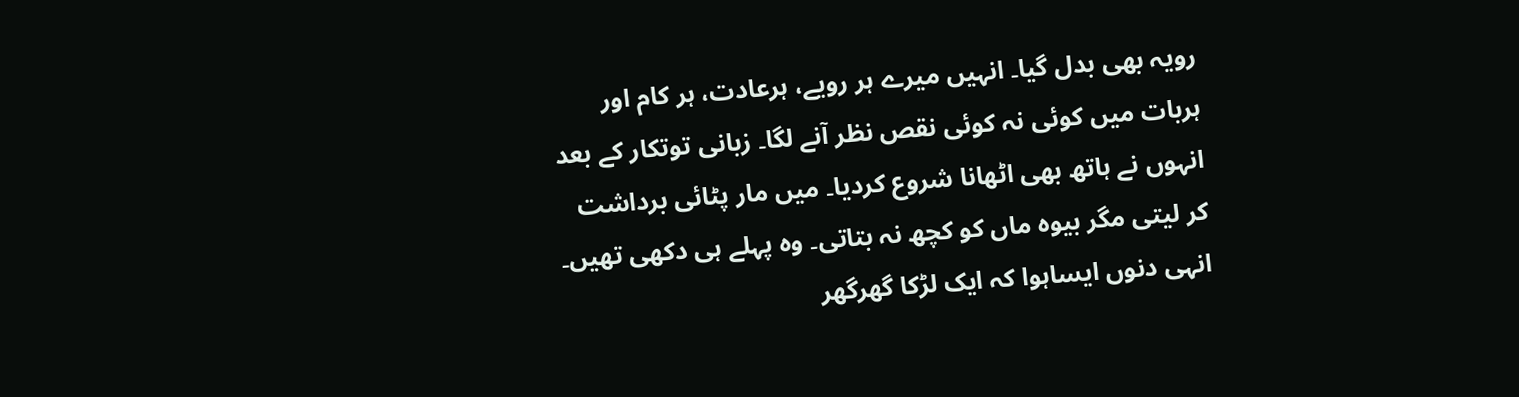رویہ بھی بدل گیا۔ انہیں میرے ہر رویے، ہرعادت، ہر کام اور ہربات میں کوئی نہ کوئی نقص نظر آنے لگا۔ زبانی توتکار کے بعد انہوں نے ہاتھ بھی اٹھانا شروع کردیا۔ میں مار پٹائی برداشت کر لیتی مگر بیوہ ماں کو کچھ نہ بتاتی۔ وہ پہلے ہی دکھی تھیں۔
انہی دنوں ایساہوا کہ ایک لڑکا گھرگھر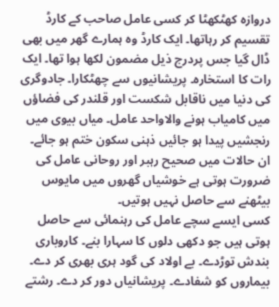دروازہ کھٹکھٹا کر کسی عامل صاحب کے کارڈ تقسیم کر رہاتھا۔ ایک کارڈ وہ ہمارے گھر میں بھی ڈال گیا جس پردرج ذیل مضمون لکھا ہوا تھا۔ ایک رات کا استخارہ۔ پریشانیوں سے چھٹکارا۔ جادوگری کی دنیا میں ناقابل شکست اور قلندر کی فضاؤں میں کامیاب ہونے والاواحد عامل۔ میاں بیوی میں رنجشیں پیدا ہو جائیں ذہنی سکون ختم ہو جائے۔ ان حالات میں صحیح رہبر اور روحانی عامل کی ضرورت ہوتی ہے خوشیاں گھروں میں مایوس بیٹھنے سے حاصل نہیں ہوتیں۔
کسی ایسے سچے عامل کی رہنمائی سے حاصل ہوتی ہیں جو دکھی دلوں کا سہارا بنے۔ کاروباری بندش توڑدے۔ بے اولاد کی گود ہری بھری کر دے۔ بیماروں کو شفادے۔ پریشانیاں دور کر دے۔ رشتے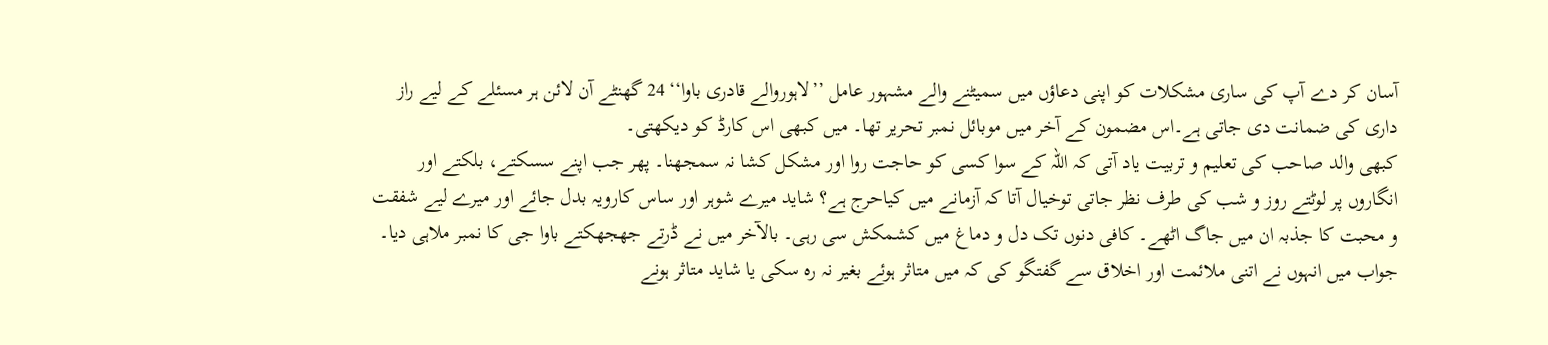آسان کر دے آپ کی ساری مشکلات کو اپنی دعاؤں میں سمیٹنے والے مشہور عامل ’’لاہوروالے قادری باوا‘‘ 24 گھنٹے آن لائن ہر مسئلے کے لیے راز داری کی ضمانت دی جاتی ہے۔اس مضمون کے آخر میں موبائل نمبر تحریر تھا۔ میں کبھی اس کارڈ کو دیکھتی۔
کبھی والد صاحب کی تعلیم و تربیت یاد آتی کہ اللہ کے سوا کسی کو حاجت روا اور مشکل کشا نہ سمجھنا۔ پھر جب اپنے سسکتے، بلکتے اور انگاروں پر لوٹتے روز و شب کی طرف نظر جاتی توخیال آتا کہ آزمانے میں کیاحرج ہے؟ شاید میرے شوہر اور ساس کارویہ بدل جائے اور میرے لیے شفقت و محبت کا جذبہ ان میں جاگ اٹھے۔ کافی دنوں تک دل و دماغ میں کشمکش سی رہی۔ بالآخر میں نے ڈرتے جھجھکتے باوا جی کا نمبر ملاہی دیا۔
جواب میں انہوں نے اتنی ملائمت اور اخلاق سے گفتگو کی کہ میں متاثر ہوئے بغیر نہ رہ سکی یا شاید متاثر ہونے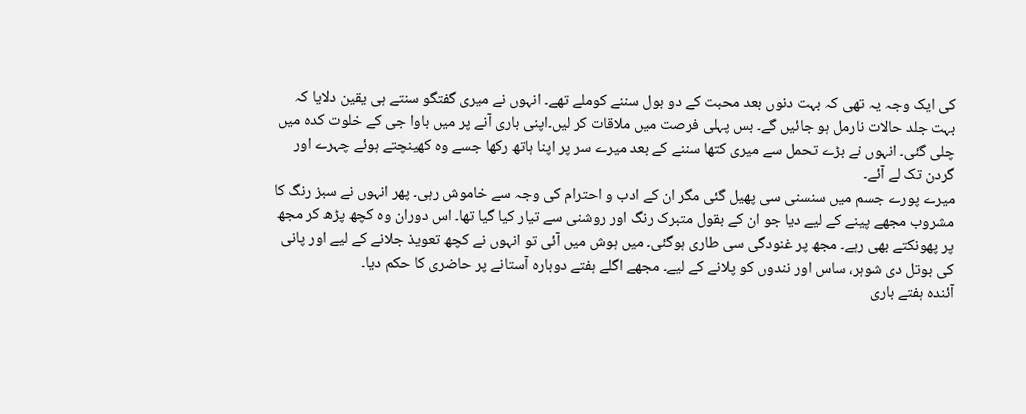کی ایک وجہ یہ تھی کہ بہت دنوں بعد محبت کے دو بول سننے کوملے تھے۔ انہوں نے میری گفتگو سنتے ہی یقین دلایا کہ بہت جلد حالات نارمل ہو جائیں گے۔ بس پہلی فرصت میں ملاقات کر لیں۔اپنی باری آنے پر میں باوا جی کے خلوت کدہ میں چلی گئی۔ انہوں نے بڑے تحمل سے میری کتھا سننے کے بعد میرے سر پر اپنا ہاتھ رکھا جسے وہ کھینچتے ہوئے چہرے اور گردن تک لے آئے۔
میرے پورے جسم میں سنسنی سی پھیل گئی مگر ان کے ادب و احترام کی وجہ سے خاموش رہی۔ پھر انہوں نے سبز رنگ کا مشروب مجھے پینے کے لیے دیا جو ان کے بقول متبرک رنگ اور روشنی سے تیار کیا گیا تھا۔ اس دوران وہ کچھ پڑھ کر مجھ پر پھونکتے بھی رہے۔ مجھ پر غنودگی سی طاری ہوگئی۔ میں ہوش میں آئی تو انہوں نے کچھ تعویذ جلانے کے لیے اور پانی کی بوتل دی شوہر، ساس اور نندوں کو پلانے کے لیے۔ مجھے اگلے ہفتے دوبارہ آستانے پر حاضری کا حکم دیا۔
آئندہ ہفتے باری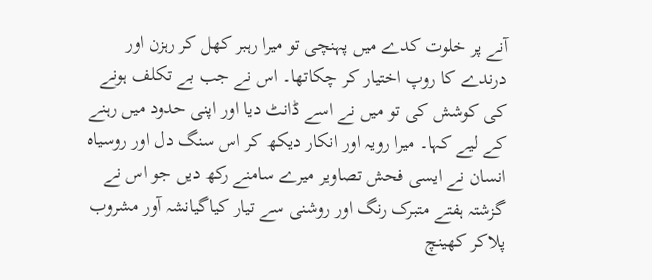آنے پر خلوت کدے میں پہنچی تو میرا رہبر کھل کر رہزن اور درندے کا روپ اختیار کر چکاتھا۔ اس نے جب بے تکلف ہونے کی کوشش کی تو میں نے اسے ڈانٹ دیا اور اپنی حدود میں رہنے کے لیے کہا۔ میرا رویہ اور انکار دیکھ کر اس سنگ دل اور روسیاہ انسان نے ایسی فحش تصاویر میرے سامنے رکھ دیں جو اس نے گزشتہ ہفتے متبرک رنگ اور روشنی سے تیار کیاگیانشہ آور مشروب پلاکر کھینچ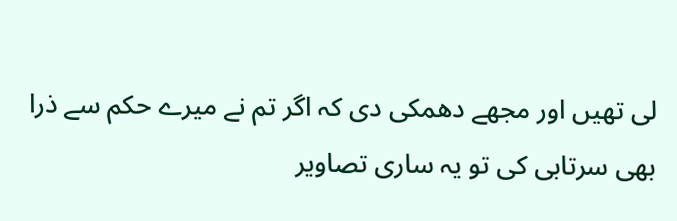لی تھیں اور مجھے دھمکی دی کہ اگر تم نے میرے حکم سے ذرا بھی سرتابی کی تو یہ ساری تصاویر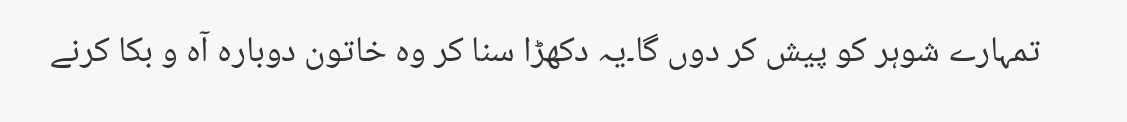تمہارے شوہر کو پیش کر دوں گا۔یہ دکھڑا سنا کر وہ خاتون دوبارہ آہ و بکا کرنے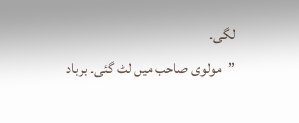لگی۔
’’مولوی صاحب میں لٹ گئی۔ برباد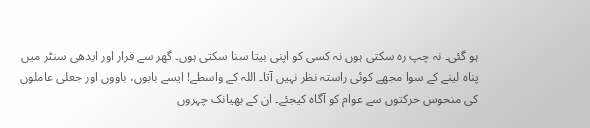ہو گئی۔ نہ چپ رہ سکتی ہوں نہ کسی کو اپنی بیتا سنا سکتی ہوں۔ گھر سے فرار اور ایدھی سنٹر میں پناہ لینے کے سوا مجھے کوئی راستہ نظر نہیں آتا۔ اللہ کے واسطے! ایسے بابوں، باووں اور جعلی عاملوں کی منحوس حرکتوں سے عوام کو آگاہ کیجئے۔ ان کے بھیانک چہروں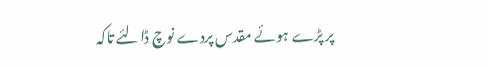پر پڑے ہوئے مقدس پردے نوچ ڈالئے تاکہ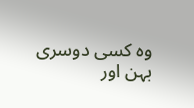وہ کسی دوسری بہن اور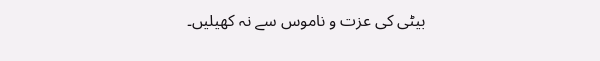بیٹی کی عزت و ناموس سے نہ کھیلیں۔